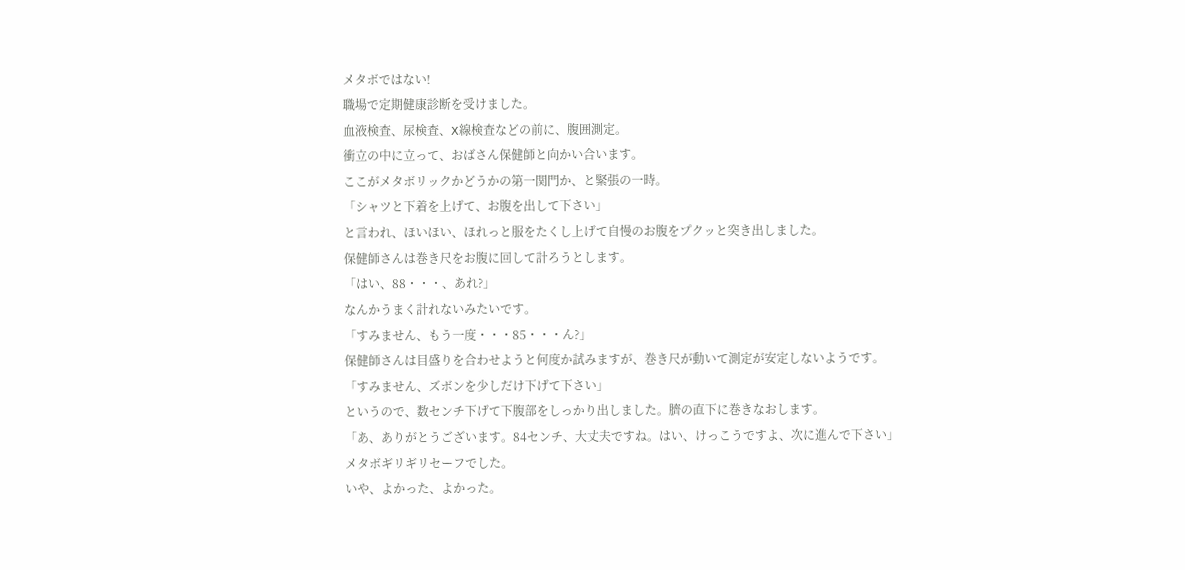メタボではない!
職場で定期健康診断を受けました。
血液検査、尿検査、X線検査などの前に、腹囲測定。
衝立の中に立って、おばさん保健師と向かい合います。
ここがメタボリックかどうかの第一関門か、と緊張の一時。
「シャツと下着を上げて、お腹を出して下さい」
と言われ、ほいほい、ほれっと服をたくし上げて自慢のお腹をプクッと突き出しました。
保健師さんは巻き尺をお腹に回して計ろうとします。
「はい、88・・・、あれ?」
なんかうまく計れないみたいです。
「すみません、もう一度・・・85・・・ん?」
保健師さんは目盛りを合わせようと何度か試みますが、巻き尺が動いて測定が安定しないようです。
「すみません、ズボンを少しだけ下げて下さい」
というので、数センチ下げて下腹部をしっかり出しました。臍の直下に巻きなおします。
「あ、ありがとうございます。84センチ、大丈夫ですね。はい、けっこうですよ、次に進んで下さい」
メタボギリギリセーフでした。
いや、よかった、よかった。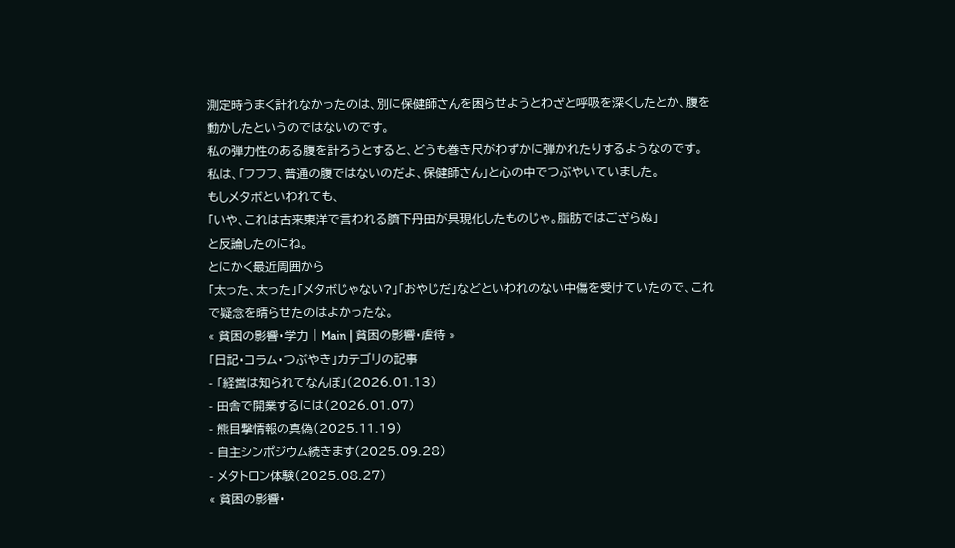測定時うまく計れなかったのは、別に保健師さんを困らせようとわざと呼吸を深くしたとか、腹を動かしたというのではないのです。
私の弾力性のある腹を計ろうとすると、どうも巻き尺がわずかに弾かれたりするようなのです。
私は、「フフフ、普通の腹ではないのだよ、保健師さん」と心の中でつぶやいていました。
もしメタボといわれても、
「いや、これは古来東洋で言われる臍下丹田が具現化したものじゃ。脂肪ではござらぬ」
と反論したのにね。
とにかく最近周囲から
「太った、太った」「メタボじゃない?」「おやじだ」などといわれのない中傷を受けていたので、これで疑念を晴らせたのはよかったな。
« 貧困の影響・学力 | Main | 貧困の影響・虐待 »
「日記・コラム・つぶやき」カテゴリの記事
- 「経営は知られてなんぼ」(2026.01.13)
- 田舎で開業するには(2026.01.07)
- 熊目撃情報の真偽(2025.11.19)
- 自主シンポジウム続きます(2025.09.28)
- メタトロン体験(2025.08.27)
« 貧困の影響・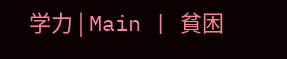学力 | Main | 貧困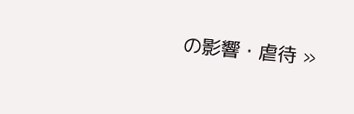の影響・虐待 »